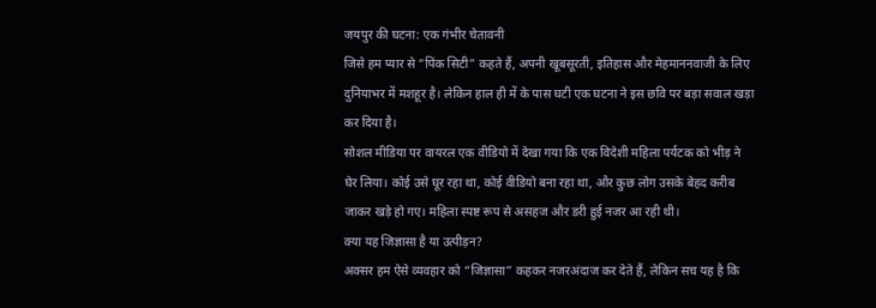जयपुर की घटना: एक गंभीर चेतावनी
जिसे हम प्यार से “पिंक सिटी” कहते हैं, अपनी खूबसूरती, इतिहास और मेहमाननवाजी के लिए दुनियाभर में मशहूर है। लेकिन हाल ही में के पास घटी एक घटना ने इस छवि पर बड़ा सवाल खड़ा कर दिया है।
सोशल मीडिया पर वायरल एक वीडियो में देखा गया कि एक विदेशी महिला पर्यटक को भीड़ ने घेर लिया। कोई उसे घूर रहा था, कोई वीडियो बना रहा था, और कुछ लोग उसके बेहद करीब जाकर खड़े हो गए। महिला स्पष्ट रूप से असहज और डरी हुई नजर आ रही थी।
क्या यह जिज्ञासा है या उत्पीड़न?
अक्सर हम ऐसे व्यवहार को “जिज्ञासा” कहकर नजरअंदाज कर देते हैं, लेकिन सच यह है कि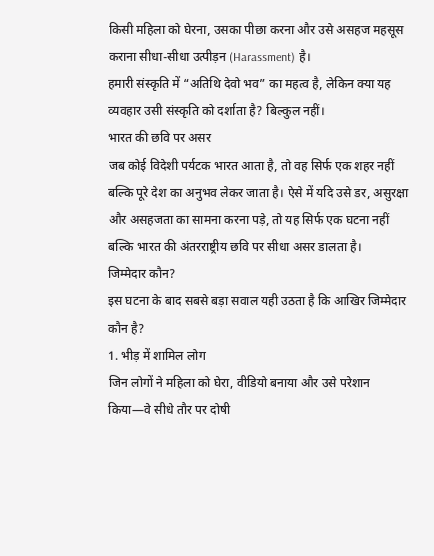किसी महिला को घेरना, उसका पीछा करना और उसे असहज महसूस कराना सीधा-सीधा उत्पीड़न (Harassment) है।
हमारी संस्कृति में “अतिथि देवो भव” का महत्व है, लेकिन क्या यह व्यवहार उसी संस्कृति को दर्शाता है? बिल्कुल नहीं।
भारत की छवि पर असर
जब कोई विदेशी पर्यटक भारत आता है, तो वह सिर्फ एक शहर नहीं बल्कि पूरे देश का अनुभव लेकर जाता है। ऐसे में यदि उसे डर, असुरक्षा और असहजता का सामना करना पड़े, तो यह सिर्फ एक घटना नहीं बल्कि भारत की अंतरराष्ट्रीय छवि पर सीधा असर डालता है।
जिम्मेदार कौन?
इस घटना के बाद सबसे बड़ा सवाल यही उठता है कि आखिर जिम्मेदार कौन है?
1. भीड़ में शामिल लोग
जिन लोगों ने महिला को घेरा, वीडियो बनाया और उसे परेशान किया—वे सीधे तौर पर दोषी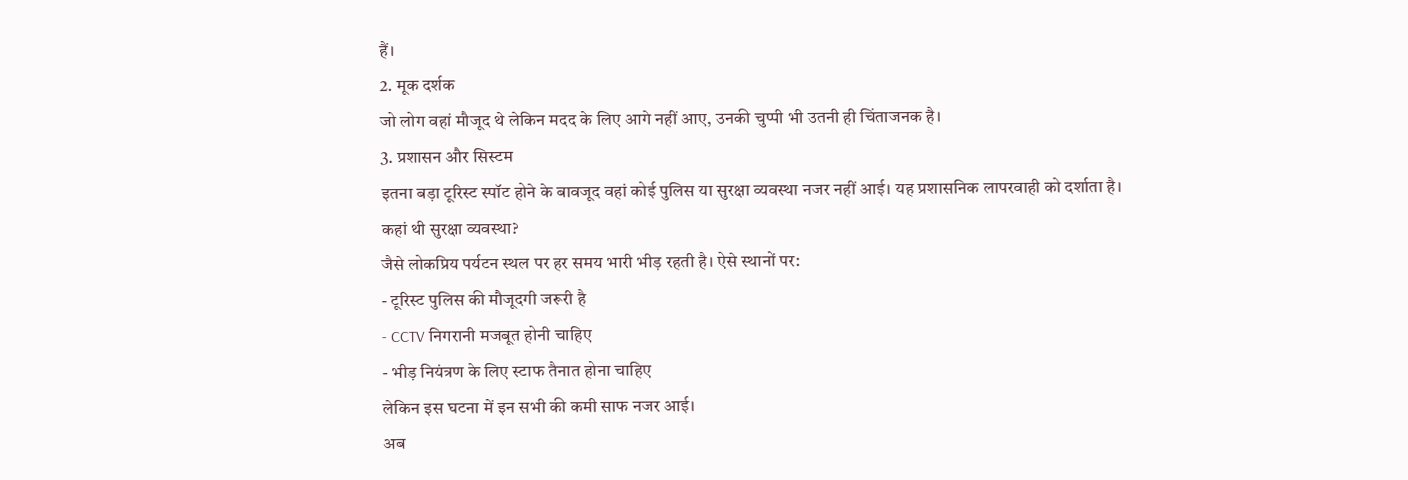हैं।
2. मूक दर्शक
जो लोग वहां मौजूद थे लेकिन मदद के लिए आगे नहीं आए, उनकी चुप्पी भी उतनी ही चिंताजनक है।
3. प्रशासन और सिस्टम
इतना बड़ा टूरिस्ट स्पॉट होने के बावजूद वहां कोई पुलिस या सुरक्षा व्यवस्था नजर नहीं आई। यह प्रशासनिक लापरवाही को दर्शाता है।
कहां थी सुरक्षा व्यवस्था?
जैसे लोकप्रिय पर्यटन स्थल पर हर समय भारी भीड़ रहती है। ऐसे स्थानों पर:
- टूरिस्ट पुलिस की मौजूदगी जरूरी है
- CCTV निगरानी मजबूत होनी चाहिए
- भीड़ नियंत्रण के लिए स्टाफ तैनात होना चाहिए
लेकिन इस घटना में इन सभी की कमी साफ नजर आई।
अब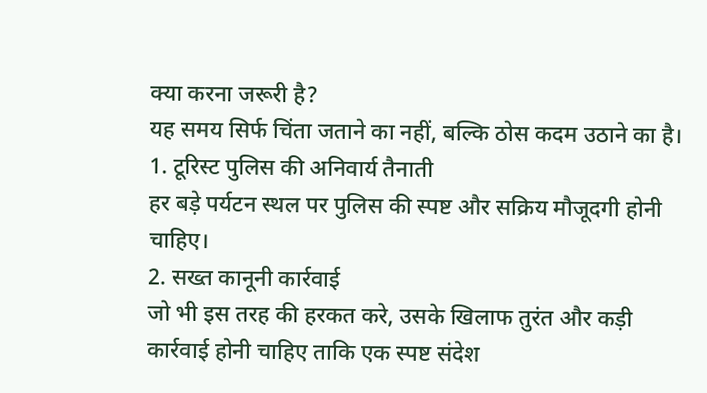क्या करना जरूरी है?
यह समय सिर्फ चिंता जताने का नहीं, बल्कि ठोस कदम उठाने का है।
1. टूरिस्ट पुलिस की अनिवार्य तैनाती
हर बड़े पर्यटन स्थल पर पुलिस की स्पष्ट और सक्रिय मौजूदगी होनी चाहिए।
2. सख्त कानूनी कार्रवाई
जो भी इस तरह की हरकत करे, उसके खिलाफ तुरंत और कड़ी कार्रवाई होनी चाहिए ताकि एक स्पष्ट संदेश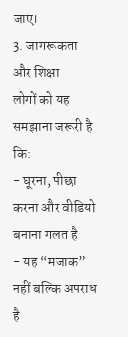जाए।
3. जागरूकता और शिक्षा
लोगों को यह समझाना जरूरी है कि:
- घूरना, पीछा करना और वीडियो बनाना गलत है
- यह “मजाक” नहीं बल्कि अपराध है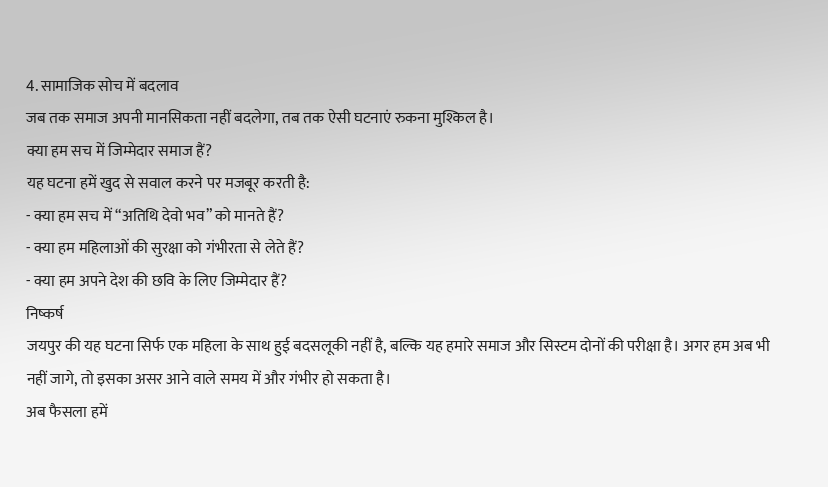4. सामाजिक सोच में बदलाव
जब तक समाज अपनी मानसिकता नहीं बदलेगा, तब तक ऐसी घटनाएं रुकना मुश्किल है।
क्या हम सच में जिम्मेदार समाज हैं?
यह घटना हमें खुद से सवाल करने पर मजबूर करती है:
- क्या हम सच में “अतिथि देवो भव” को मानते हैं?
- क्या हम महिलाओं की सुरक्षा को गंभीरता से लेते हैं?
- क्या हम अपने देश की छवि के लिए जिम्मेदार हैं?
निष्कर्ष
जयपुर की यह घटना सिर्फ एक महिला के साथ हुई बदसलूकी नहीं है, बल्कि यह हमारे समाज और सिस्टम दोनों की परीक्षा है। अगर हम अब भी नहीं जागे, तो इसका असर आने वाले समय में और गंभीर हो सकता है।
अब फैसला हमें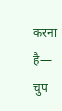करना है—
चुप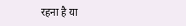रहना है या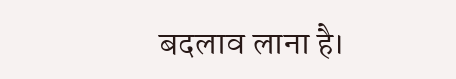बदलाव लाना है।